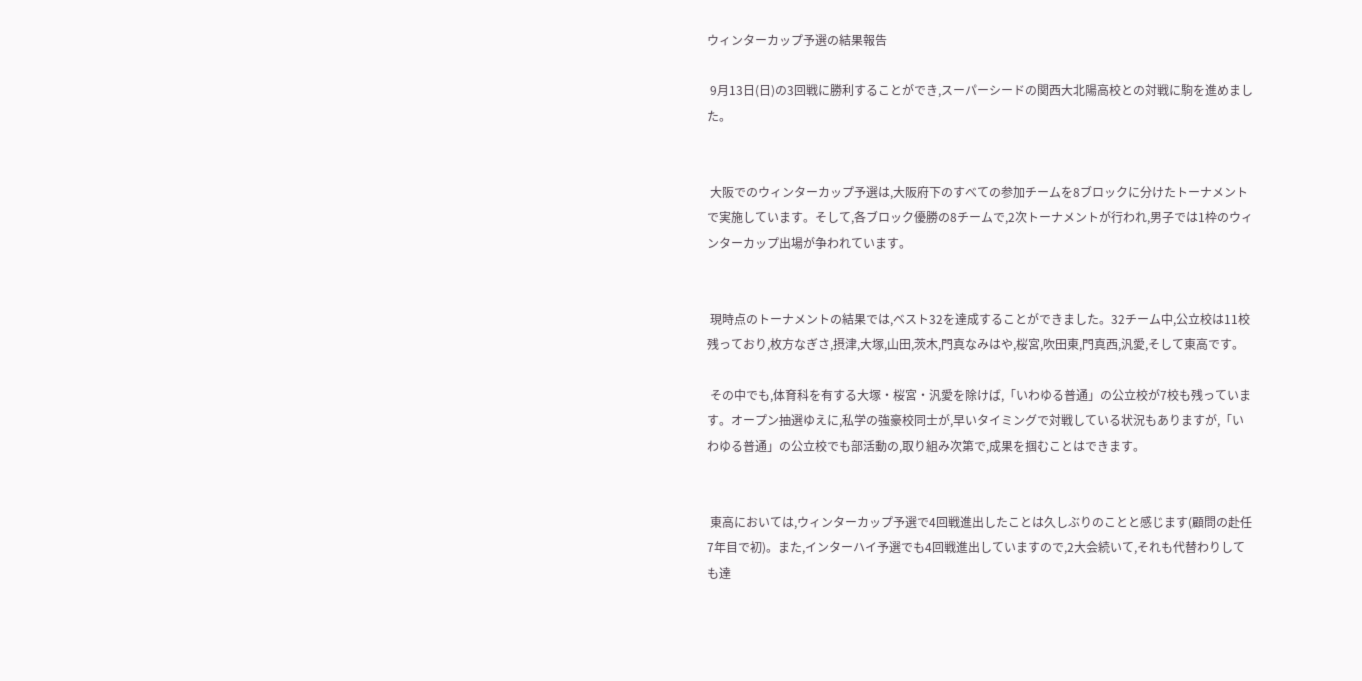ウィンターカップ予選の結果報告

 9月13日(日)の3回戦に勝利することができ,スーパーシードの関西大北陽高校との対戦に駒を進めました。


 大阪でのウィンターカップ予選は,大阪府下のすべての参加チームを8ブロックに分けたトーナメントで実施しています。そして,各ブロック優勝の8チームで,2次トーナメントが行われ,男子では1枠のウィンターカップ出場が争われています。


 現時点のトーナメントの結果では,ベスト32を達成することができました。32チーム中,公立校は11校残っており,枚方なぎさ,摂津,大塚,山田,茨木,門真なみはや,桜宮,吹田東,門真西,汎愛,そして東高です。

 その中でも,体育科を有する大塚・桜宮・汎愛を除けば,「いわゆる普通」の公立校が7校も残っています。オープン抽選ゆえに,私学の強豪校同士が,早いタイミングで対戦している状況もありますが,「いわゆる普通」の公立校でも部活動の,取り組み次第で,成果を掴むことはできます。


 東高においては,ウィンターカップ予選で4回戦進出したことは久しぶりのことと感じます(顧問の赴任7年目で初)。また,インターハイ予選でも4回戦進出していますので,2大会続いて,それも代替わりしても達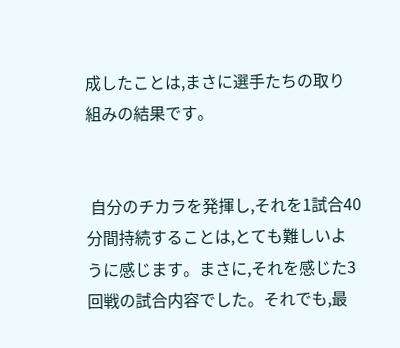成したことは,まさに選手たちの取り組みの結果です。


 自分のチカラを発揮し,それを1試合40分間持続することは,とても難しいように感じます。まさに,それを感じた3回戦の試合内容でした。それでも,最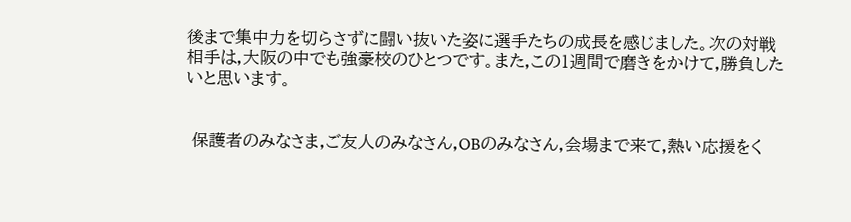後まで集中力を切らさずに闘い抜いた姿に選手たちの成長を感じました。次の対戦相手は,大阪の中でも強豪校のひとつです。また,この1週間で磨きをかけて,勝負したいと思います。


 保護者のみなさま,ご友人のみなさん,OBのみなさん,会場まで来て,熱い応援をく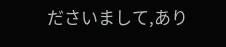ださいまして,あり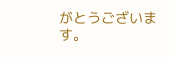がとうございます。